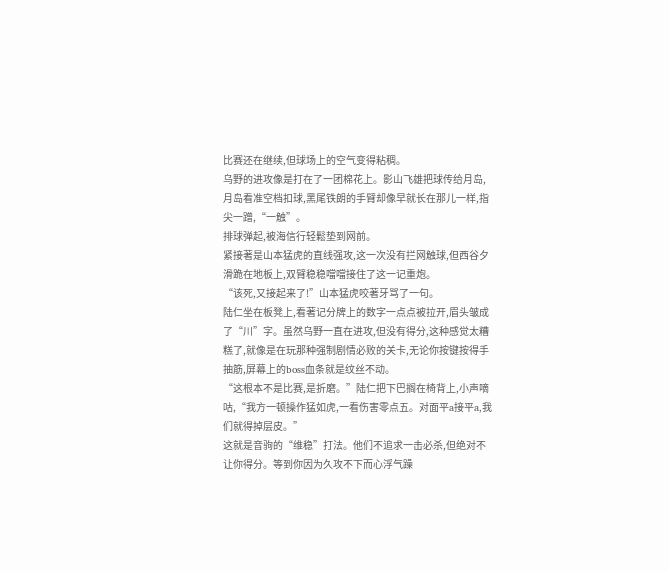比赛还在继续,但球场上的空气变得粘稠。
乌野的进攻像是打在了一团棉花上。影山飞雄把球传给月岛,月岛看准空档扣球,黑尾铁朗的手臂却像早就长在那儿一样,指尖一蹭,“一触”。
排球弹起,被海信行轻鬆垫到网前。
紧接著是山本猛虎的直线强攻,这一次没有拦网触球,但西谷夕滑跪在地板上,双臂稳稳噹噹接住了这一记重炮。
“该死,又接起来了!”山本猛虎咬著牙骂了一句。
陆仁坐在板凳上,看著记分牌上的数字一点点被拉开,眉头皱成了“川”字。虽然乌野一直在进攻,但没有得分,这种感觉太糟糕了,就像是在玩那种强制剧情必败的关卡,无论你按键按得手抽筋,屏幕上的boss血条就是纹丝不动。
“这根本不是比赛,是折磨。”陆仁把下巴搁在椅背上,小声嘀咕,“我方一顿操作猛如虎,一看伤害零点五。对面平a接平a,我们就得掉层皮。”
这就是音驹的“维稳”打法。他们不追求一击必杀,但绝对不让你得分。等到你因为久攻不下而心浮气躁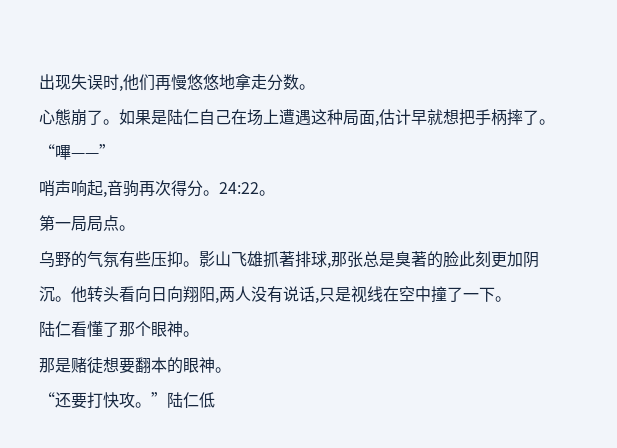出现失误时,他们再慢悠悠地拿走分数。
心態崩了。如果是陆仁自己在场上遭遇这种局面,估计早就想把手柄摔了。
“嗶——”
哨声响起,音驹再次得分。24:22。
第一局局点。
乌野的气氛有些压抑。影山飞雄抓著排球,那张总是臭著的脸此刻更加阴沉。他转头看向日向翔阳,两人没有说话,只是视线在空中撞了一下。
陆仁看懂了那个眼神。
那是赌徒想要翻本的眼神。
“还要打快攻。”陆仁低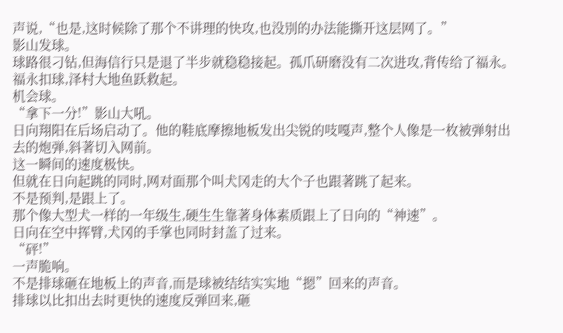声说,“也是,这时候除了那个不讲理的快攻,也没別的办法能撕开这层网了。”
影山发球。
球路很刁钻,但海信行只是退了半步就稳稳接起。孤爪研磨没有二次进攻,背传给了福永。福永扣球,泽村大地鱼跃救起。
机会球。
“拿下一分!”影山大吼。
日向翔阳在后场启动了。他的鞋底摩擦地板发出尖锐的吱嘎声,整个人像是一枚被弹射出去的炮弹,斜著切入网前。
这一瞬间的速度极快。
但就在日向起跳的同时,网对面那个叫犬冈走的大个子也跟著跳了起来。
不是预判,是跟上了。
那个像大型犬一样的一年级生,硬生生靠著身体素质跟上了日向的“神速”。
日向在空中挥臂,犬冈的手掌也同时封盖了过来。
“砰!”
一声脆响。
不是排球砸在地板上的声音,而是球被结结实实地“摁”回来的声音。
排球以比扣出去时更快的速度反弹回来,砸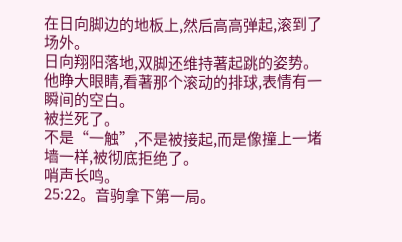在日向脚边的地板上,然后高高弹起,滚到了场外。
日向翔阳落地,双脚还维持著起跳的姿势。他睁大眼睛,看著那个滚动的排球,表情有一瞬间的空白。
被拦死了。
不是“一触”,不是被接起,而是像撞上一堵墙一样,被彻底拒绝了。
哨声长鸣。
25:22。音驹拿下第一局。